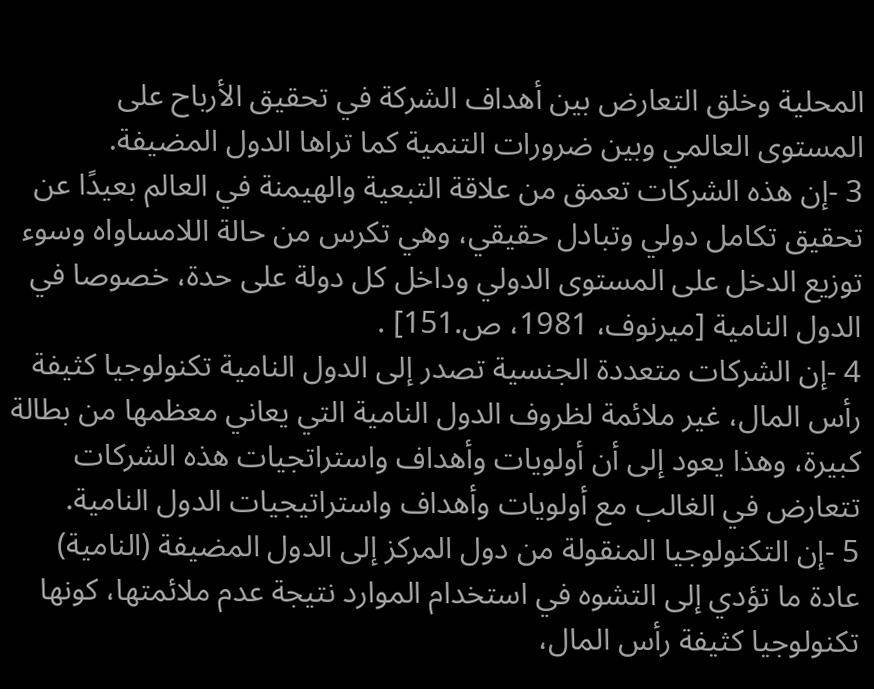المحلية وخلق التعارض بين أهداف الشركة في تحقيق الأرباح على المستوى العالمي وبين ضرورات التنمية كما تراها الدول المضيفة.
3 -إن هذه الشركات تعمق من علاقة التبعية والهيمنة في العالم بعيدًا عن تحقيق تكامل دولي وتبادل حقيقي، وهي تكرس من حالة اللامساواه وسوء توزيع الدخل على المستوى الدولي وداخل كل دولة على حدة، خصوصا في الدول النامية [ميرنوف، 1981، ص.151] .
4 -إن الشركات متعددة الجنسية تصدر إلى الدول النامية تكنولوجيا كثيفة رأس المال، غير ملائمة لظروف الدول النامية التي يعاني معظمها من بطالة كبيرة، وهذا يعود إلى أن أولويات وأهداف واستراتجيات هذه الشركات تتعارض في الغالب مع أولويات وأهداف واستراتيجيات الدول النامية.
5 -إن التكنولوجيا المنقولة من دول المركز إلى الدول المضيفة (النامية) عادة ما تؤدي إلى التشوه في استخدام الموارد نتيجة عدم ملائمتها، كونها تكنولوجيا كثيفة رأس المال،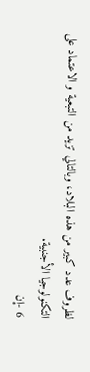لظروف عدد كبير من هذه البلاد، وبالتالي تزيد من التبعية و الاعتماد على التكنولوجيا الأجنبية.
6 -إن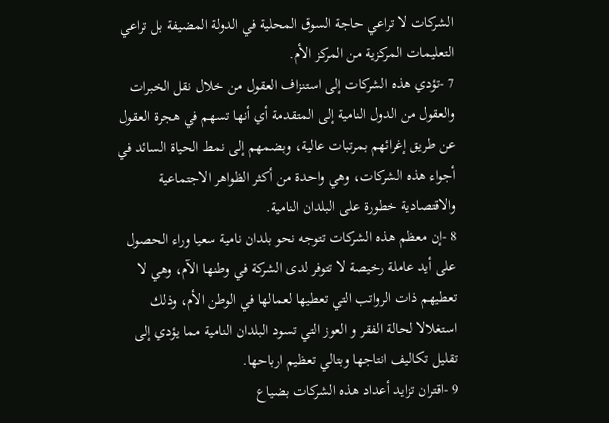الشركات لا تراعي حاجة السوق المحلية في الدولة المضيفة بل تراعي التعليمات المركزية من المركز الأم.
7 -تؤدي هذه الشركات إلى استنزاف العقول من خلال نقل الخبرات والعقول من الدول النامية إلى المتقدمة أي أنها تسهم في هجرة العقول عن طريق إغرائهم بمرتبات عالية، وبضمهم إلى نمط الحياة السائد في أجواء هذه الشركات، وهي واحدة من أكثر الظواهر الاجتماعية والاقتصادية خطورة على البلدان النامية.
8 -إن معظم هذه الشركات تتوجه نحو بلدان نامية سعيا وراء الحصول على أيد عاملة رخيصة لا تتوفر لدى الشركة في وطنها الآم، وهي لا تعطيهم ذات الرواتب التي تعطيها لعمالها في الوطن الأم، وذلك استغلالا لحالة الفقر و العوز التي تسود البلدان النامية مما يؤدي إلى تقليل تكاليف انتاجها وبتالي تعظيم ارباحها.
9 -اقتران تزايد أعداد هذه الشركات بضياع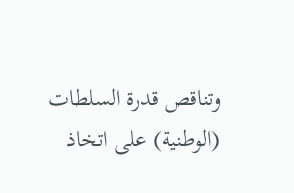وتناقص قدرة السلطات (الوطنية) على اتخاذ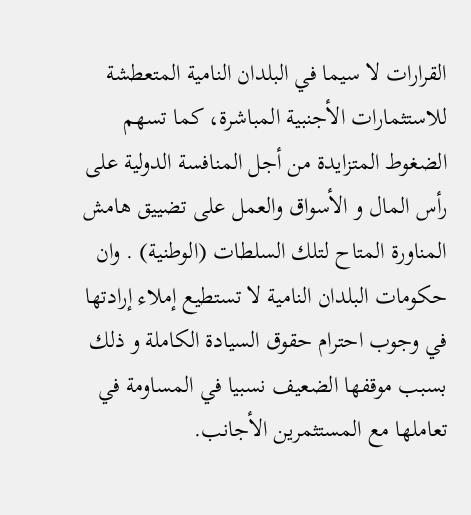القرارات لا سيما في البلدان النامية المتعطشة للاستثمارات الأجنبية المباشرة، كما تسهم الضغوط المتزايدة من أجل المنافسة الدولية على رأس المال و الأسواق والعمل على تضييق هامش المناورة المتاح لتلك السلطات (الوطنية) . وان حكومات البلدان النامية لا تستطيع إملاء إرادتها في وجوب احترام حقوق السيادة الكاملة و ذلك بسبب موقفها الضعيف نسبيا في المساومة في تعاملها مع المستثمرين الأجانب.